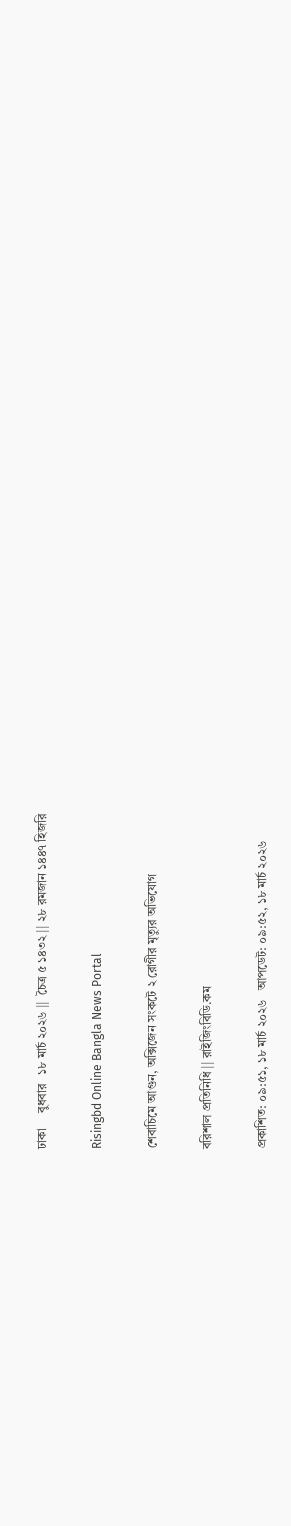ঢাকা     বুধবার   ১৮ মার্চ ২০২৬ ||  চৈত্র ৫ ১৪৩২ || ২৮ রমজান ১৪৪৭ হিজরি

Risingbd Online Bangla News Portal

শেবাচিমে আগুন, অক্সিজেন সংকটে ২ রোগীর মৃত্যুর অভিযোগ

বরিশাল প্রতিনিধি || রাইজিংবিডি.কম

প্রকাশিত: ০৯:৫১, ১৮ মার্চ ২০২৬   আপডেট: ০৯:৫২, ১৮ মার্চ ২০২৬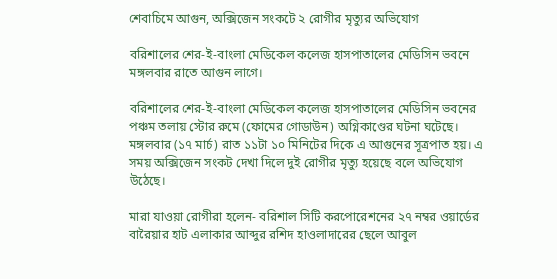শেবাচিমে আগুন, অক্সিজেন সংকটে ২ রোগীর মৃত্যুর অভিযোগ

বরিশালের শের-ই-বাংলা মেডিকেল কলেজ হাসপাতালের মেডিসিন ভবনে মঙ্গলবার রাতে আগুন লাগে।

বরিশালের শের-ই-বাংলা মেডিকেল কলেজ হাসপাতালের মেডিসিন ভবনের পঞ্চম তলায় স্টোর রুমে (ফোমের গোডাউন) অগ্নিকাণ্ডের ঘটনা ঘটেছে। মঙ্গলবার (১৭ মার্চ) রাত ১১টা ১০ মিনিটের দিকে এ আগুনের সূত্রপাত হয়। এ সময় অক্সিজেন সংকট দেখা দিলে দুই রোগীর মৃত্যু হয়েছে বলে অভিযোগ উঠেছে।

মারা যাওয়া রোগীরা হলেন- বরিশাল সিটি করপোরেশনের ২৭ নম্বর ওয়ার্ডের বারৈয়ার হাট এলাকার আব্দুর রশিদ হাওলাদারের ছেলে আবুল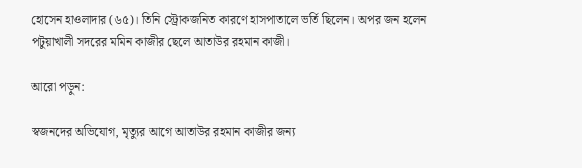হোসেন হাওলাদার (৬৫)। তিনি স্ট্রোকজনিত কারণে হাসপাতালে ভর্তি ছিলেন। অপর জন হলেন পটুয়াখালী সদরের মমিন কাজীর ছেলে আতাউর রহমান কাজী।

আরো পড়ুন:

স্বজনদের অভিযোগ, মৃত্যুর আগে আতাউর রহমান কাজীর জন্য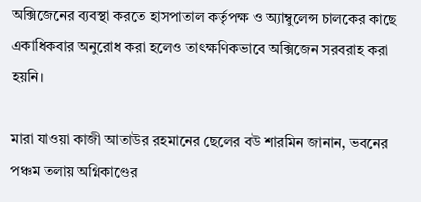অক্সিজেনের ব্যবস্থা করতে হাসপাতাল কর্তৃপক্ষ ও অ্যাম্বুলেন্স চালকের কাছে একাধিকবার অনুরোধ করা হলেও তাৎক্ষণিকভাবে অক্সিজেন সরবরাহ করা হয়নি।

মারা যাওয়া কাজী আতাউর রহমানের ছেলের বউ শারমিন জানান, ভবনের পঞ্চম তলায় অগ্নিকাণ্ডের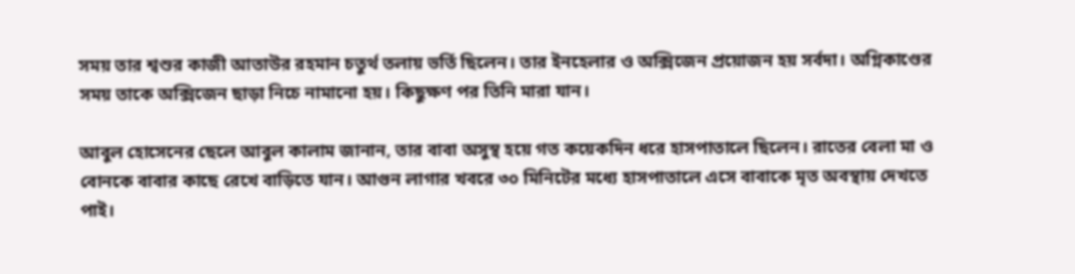সময় তার শ্বশুর কাজী আতাউর রহমান চতুর্থ তলায় ভর্তি ছিলেন। তার ইনহেলার ও অক্সিজেন প্রয়োজন হয় সর্বদা। অগ্নিকাণ্ডের সময় তাকে অক্সিজেন ছাড়া নিচে নামানো হয়। কিছুক্ষণ পর তিনি মারা যান।

আবুল হোসেনের ছেলে আবুল কালাম জানান, তার বাবা অসুস্থ হয়ে গত কয়েকদিন ধরে হাসপাতালে ছিলেন। রাতের বেলা মা ও বোনকে বাবার কাছে রেখে বাড়িতে যান। আগুন লাগার খবরে ৩০ মিনিটের মধ্যে হাসপাতালে এসে বাবাকে মৃত অবস্থায় দেখতে পাই।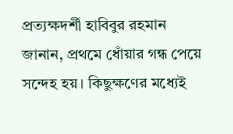প্রত্যক্ষদর্শী হাবিবুর রহমান জানান, প্রথমে ধোঁয়ার গন্ধ পেয়ে সন্দেহ হয়। কিছুক্ষণের মধ্যেই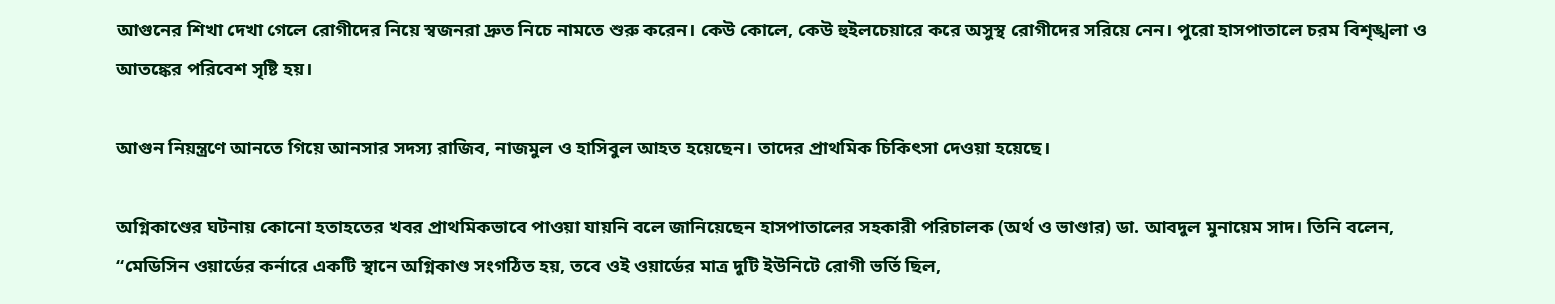আগুনের শিখা দেখা গেলে রোগীদের নিয়ে স্বজনরা দ্রুত নিচে নামতে শুরু করেন। কেউ কোলে, কেউ হুইলচেয়ারে করে অসুস্থ রোগীদের সরিয়ে নেন। পুরো হাসপাতালে চরম বিশৃঙ্খলা ও আতঙ্কের পরিবেশ সৃষ্টি হয়।

আগুন নিয়ন্ত্রণে আনতে গিয়ে আনসার সদস্য রাজিব, নাজমুল ও হাসিবুল আহত হয়েছেন। তাদের প্রাথমিক চিকিৎসা দেওয়া হয়েছে।

অগ্নিকাণ্ডের ঘটনায় কোনো হতাহতের খবর প্রাথমিকভাবে পাওয়া যায়নি বলে জানিয়েছেন হাসপাতালের সহকারী পরিচালক (অর্থ ও ভাণ্ডার) ডা. আবদুল মুনায়েম সাদ। তিনি বলেন, “মেডিসিন ওয়ার্ডের কর্নারে একটি স্থানে অগ্নিকাণ্ড সংগঠিত হয়, তবে ওই ওয়ার্ডের মাত্র দুটি ইউনিটে রোগী ভর্তি ছিল,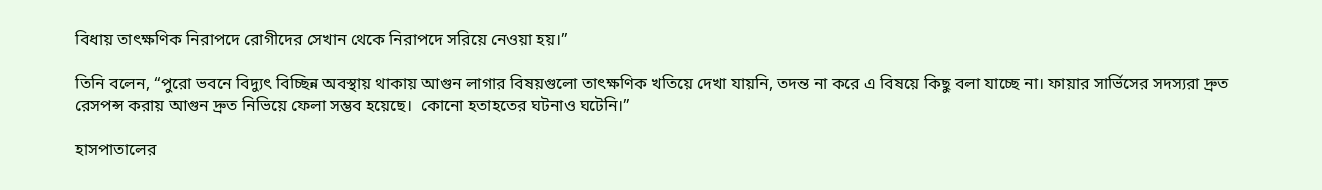বিধায় তাৎক্ষণিক নিরাপদে রোগীদের সেখান থেকে নিরাপদে সরিয়ে নেওয়া হয়।”

তিনি বলেন, “পুরো ভবনে বিদ্যুৎ বিচ্ছিন্ন অবস্থায় থাকায় আগুন লাগার বিষয়গুলো তাৎক্ষণিক খতিয়ে দেখা যায়নি, তদন্ত না করে এ বিষয়ে কিছু বলা যাচ্ছে না। ফায়ার সার্ভিসের সদস্যরা দ্রুত রেসপন্স করায় আগুন দ্রুত নিভিয়ে ফেলা সম্ভব হয়েছে।  কোনো হতাহতের ঘটনাও ঘটেনি।”

হাসপাতালের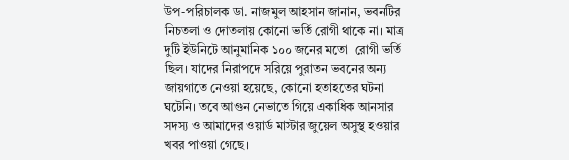উপ-পরিচালক ডা. নাজমুল আহসান জানান, ভবনটির নিচতলা ও দোতলায় কোনো ভর্তি রোগী থাকে না। মাত্র দুটি ইউনিটে আনুমানিক ১০০ জনের মতো  রোগী ভর্তি ছিল। যাদের নিরাপদে সরিয়ে পুরাতন ভবনের অন্য জায়গাতে নেওয়া হয়েছে, কোনো হতাহতের ঘটনা ঘটেনি। তবে আগুন নেভাতে গিয়ে একাধিক আনসার সদস্য ও আমাদের ওয়ার্ড মাস্টার জুয়েল অসুস্থ হওয়ার খবর পাওয়া গেছে।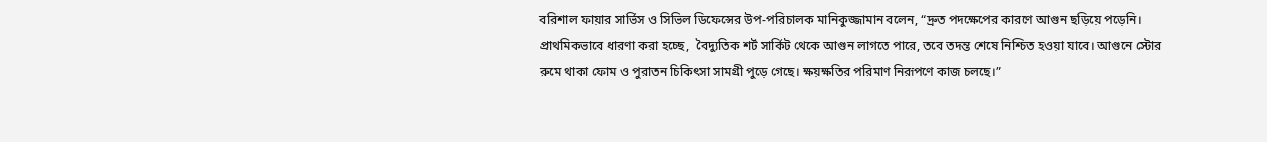বরিশাল ফায়ার সার্ভিস ও সিভিল ডিফেন্সের উপ-পরিচালক মানিকুজ্জামান বলেন, “দ্রুত পদক্ষেপের কারণে আগুন ছড়িয়ে পড়েনি। প্রাথমিকভাবে ধারণা করা হচ্ছে,  বৈদ্যুতিক শর্ট সার্কিট থেকে আগুন লাগতে পারে, তবে তদন্ত শেষে নিশ্চিত হওয়া যাবে। আগুনে স্টোর রুমে থাকা ফোম ও পুরাতন চিকিৎসা সামগ্রী পুড়ে গেছে। ক্ষয়ক্ষতির পরিমাণ নিরূপণে কাজ চলছে।”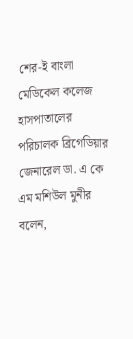শের-ই বাংলা মেডিকেল কলেজ হাসপাতালের পরিচালক ব্রিগেডিয়ার জেনারেল ডা. এ কে এম মশিউল মুনীর বলেন,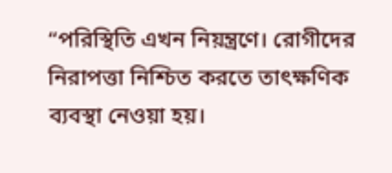“পরিস্থিতি এখন নিয়ন্ত্রণে। রোগীদের নিরাপত্তা নিশ্চিত করতে তাৎক্ষণিক ব্যবস্থা নেওয়া হয়।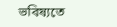ভবিষ্যতে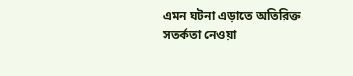এমন ঘটনা এড়াতে অতিরিক্ত সতর্কতা নেওয়া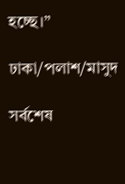হচ্ছে।”

ঢাকা/পলাশ/মাসুদ

সর্বশেষ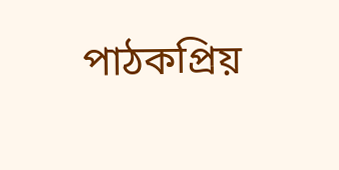পাঠকপ্রিয়